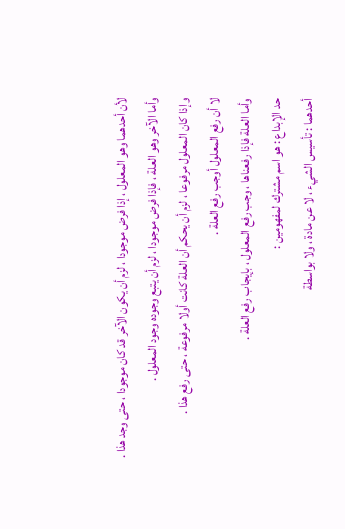لأن أحدهما وهو المعلول ، إذا فرض موجودا ، لزم أن يكون الآخر قد كان موجودا ، حتى وجد هذا .
وأما الآخر وهو العلة ، فإذا فرض موجودا ، لزم أن يتبع وجوده وجود المعلول .
وإذا كان المعلول مرفوعا ، لزم أن يحكم أن العلة كانت أولا مرفوعة ، حتى رفع هذا .
لا أن رفع المعلول أوجب رفع العلة .
وأما العلة فإذا رفعناها ، وجب رفع المعلول ، بإيجاب رفع العلة .
حد الإبداع : هو اسم مشترك لمفهومين :
أحدهما : تأسيس الشيء ، لا عن مادة ، ولا بواسطة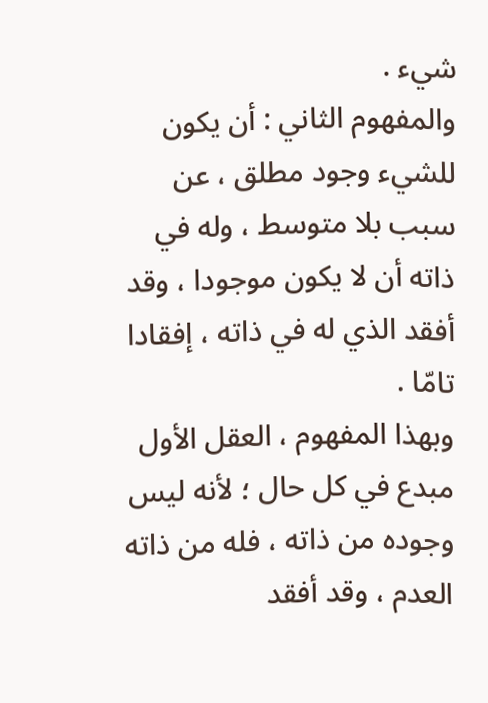شيء .
والمفهوم الثاني : أن يكون للشيء وجود مطلق ، عن سبب بلا متوسط ، وله في ذاته أن لا يكون موجودا ، وقد أفقد الذي له في ذاته ، إفقادا تامّا .
وبهذا المفهوم ، العقل الأول مبدع في كل حال ؛ لأنه ليس وجوده من ذاته ، فله من ذاته العدم ، وقد أفقد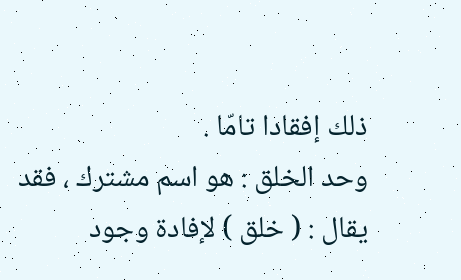ذلك إفقادا تامّا .
وحد الخلق : هو اسم مشترك ، فقد يقال : ( خلق ) لإفادة وجود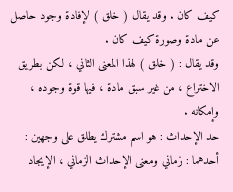كيف كان . وقد يقال ( خلق ) لإفادة وجود حاصل عن مادة وصورة كيف كان .
وقد يقال : ( خلق ) لهذا المعنى الثاني ، لكن بطريق الاختراع ، من غير سبق مادة ، فيها قوة وجوده ، وإمكانه .
حد الإحداث : هو اسم مشترك يطلق على وجهين :
أحدهما : زماني ومعنى الإحداث الزماني ، الإيجاد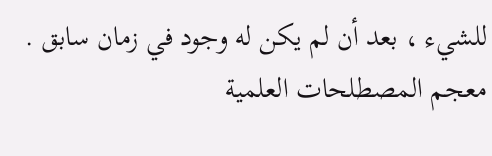للشيء ، بعد أن لم يكن له وجود في زمان سابق .
معجم المصطلحات العلمية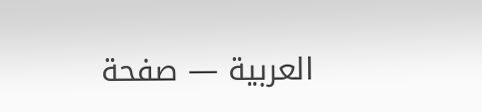العربية — صفحة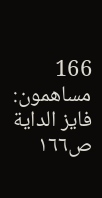166
مساهمون: فايز الداية
ص١٦٦